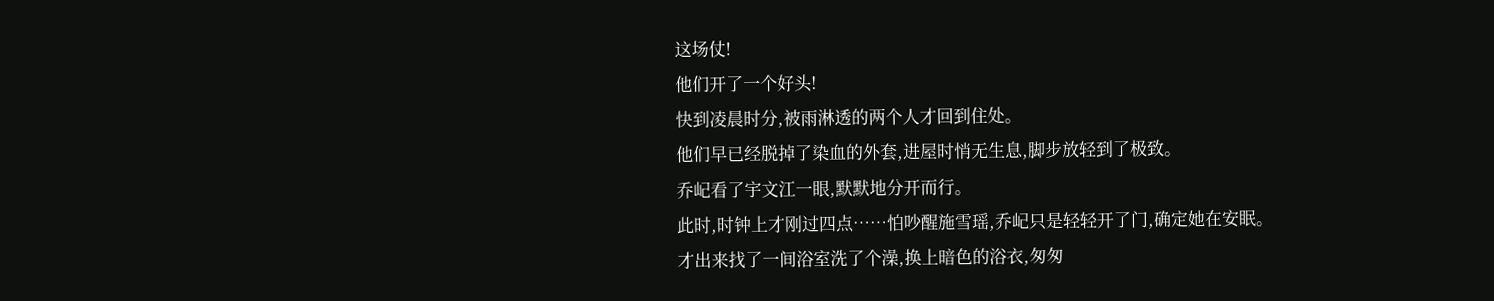这场仗!
他们开了一个好头!
快到凌晨时分,被雨淋透的两个人才回到住处。
他们早已经脱掉了染血的外套,进屋时悄无生息,脚步放轻到了极致。
乔屺看了宇文江一眼,默默地分开而行。
此时,时钟上才刚过四点……怕吵醒施雪瑶,乔屺只是轻轻开了门,确定她在安眠。
才出来找了一间浴室洗了个澡,换上暗色的浴衣,匆匆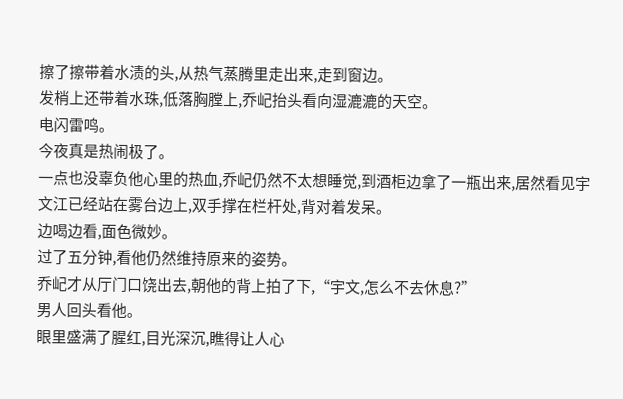擦了擦带着水渍的头,从热气蒸腾里走出来,走到窗边。
发梢上还带着水珠,低落胸膛上,乔屺抬头看向湿漉漉的天空。
电闪雷鸣。
今夜真是热闹极了。
一点也没辜负他心里的热血,乔屺仍然不太想睡觉,到酒柜边拿了一瓶出来,居然看见宇文江已经站在雾台边上,双手撑在栏杆处,背对着发呆。
边喝边看,面色微妙。
过了五分钟,看他仍然维持原来的姿势。
乔屺才从厅门口饶出去,朝他的背上拍了下,“宇文,怎么不去休息?”
男人回头看他。
眼里盛满了腥红,目光深沉,瞧得让人心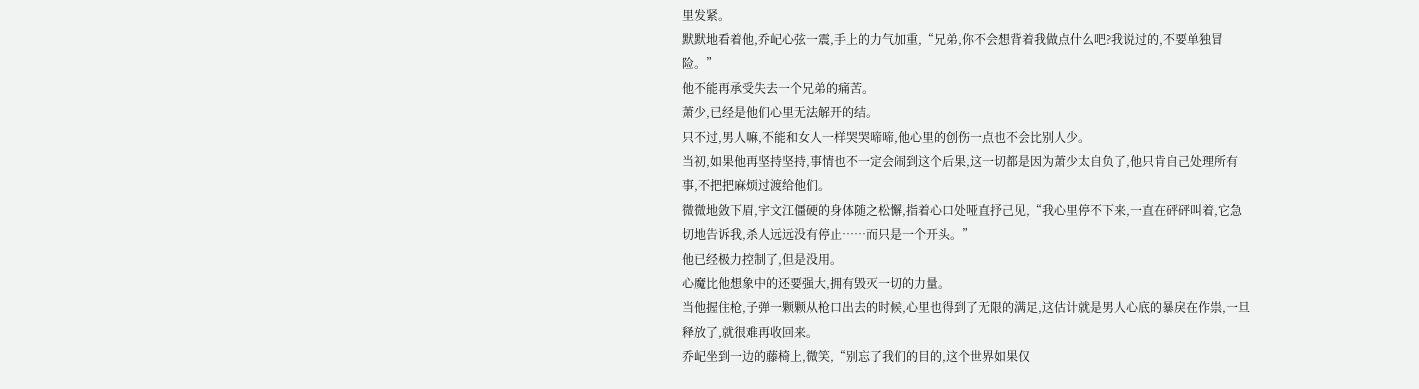里发紧。
默默地看着他,乔屺心弦一震,手上的力气加重,“兄弟,你不会想背着我做点什么吧?我说过的,不要单独冒险。”
他不能再承受失去一个兄弟的痛苦。
萧少,已经是他们心里无法解开的结。
只不过,男人嘛,不能和女人一样哭哭啼啼,他心里的创伤一点也不会比别人少。
当初,如果他再坚持坚持,事情也不一定会闹到这个后果,这一切都是因为萧少太自负了,他只肯自己处理所有事,不把把麻烦过渡给他们。
微微地敛下眉,宇文江僵硬的身体随之松懈,指着心口处哑直抒己见,“我心里停不下来,一直在砰砰叫着,它急切地告诉我,杀人远远没有停止……而只是一个开头。”
他已经极力控制了,但是没用。
心魔比他想象中的还要强大,拥有毁灭一切的力量。
当他握住枪,子弹一颗颗从枪口出去的时候,心里也得到了无限的满足,这估计就是男人心底的暴戾在作祟,一旦释放了,就很难再收回来。
乔屺坐到一边的藤椅上,微笑,“别忘了我们的目的,这个世界如果仅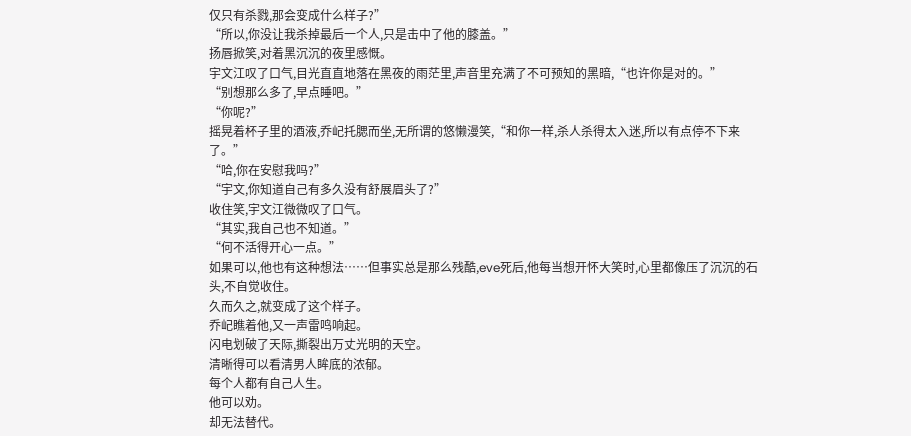仅只有杀戮,那会变成什么样子?”
“所以,你没让我杀掉最后一个人,只是击中了他的膝盖。”
扬唇掀笑,对着黑沉沉的夜里感慨。
宇文江叹了口气,目光直直地落在黑夜的雨茫里,声音里充满了不可预知的黑暗,“也许你是对的。”
“别想那么多了,早点睡吧。”
“你呢?”
摇晃着杯子里的酒液,乔屺托腮而坐,无所谓的悠懒漫笑,“和你一样,杀人杀得太入迷,所以有点停不下来了。”
“哈,你在安慰我吗?”
“宇文,你知道自己有多久没有舒展眉头了?”
收住笑,宇文江微微叹了口气。
“其实,我自己也不知道。”
“何不活得开心一点。”
如果可以,他也有这种想法……但事实总是那么残酷,eve死后,他每当想开怀大笑时,心里都像压了沉沉的石头,不自觉收住。
久而久之,就变成了这个样子。
乔屺瞧着他,又一声雷鸣响起。
闪电划破了天际,撕裂出万丈光明的天空。
清晰得可以看清男人眸底的浓郁。
每个人都有自己人生。
他可以劝。
却无法替代。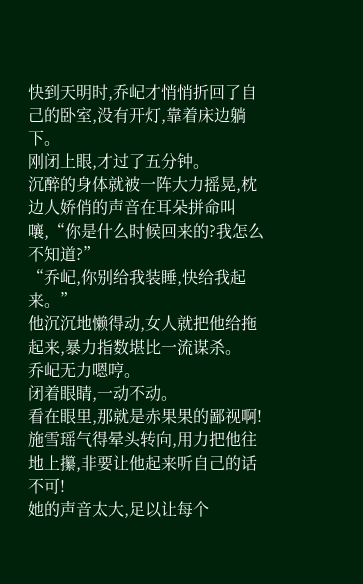快到天明时,乔屺才悄悄折回了自己的卧室,没有开灯,靠着床边躺下。
刚闭上眼,才过了五分钟。
沉醉的身体就被一阵大力摇晃,枕边人娇俏的声音在耳朵拼命叫嚷,“你是什么时候回来的?我怎么不知道?”
“乔屺,你别给我装睡,快给我起来。”
他沉沉地懒得动,女人就把他给拖起来,暴力指数堪比一流谋杀。
乔屺无力嗯哼。
闭着眼睛,一动不动。
看在眼里,那就是赤果果的鄙视啊!
施雪瑶气得晕头转向,用力把他往地上攥,非要让他起来听自己的话不可!
她的声音太大,足以让每个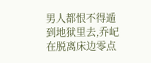男人都恨不得遁到地狱里去,乔屺在脱离床边零点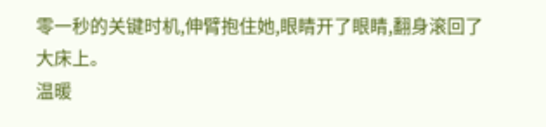零一秒的关键时机,伸臂抱住她,眼睛开了眼睛,翻身滚回了大床上。
温暖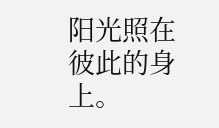阳光照在彼此的身上。